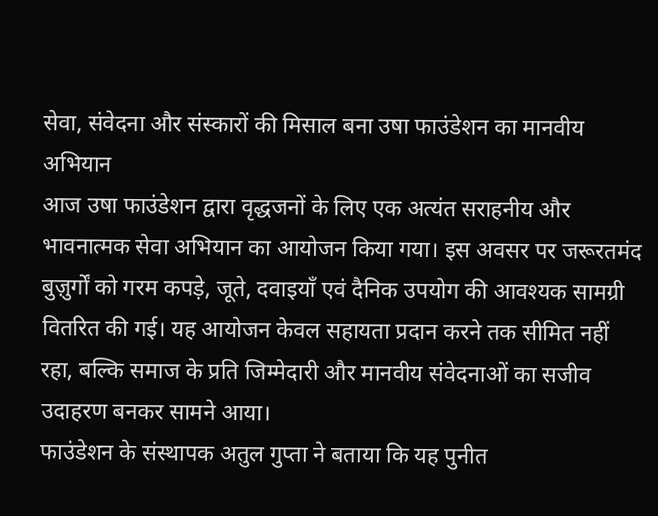सेवा, संवेदना और संस्कारों की मिसाल बना उषा फाउंडेशन का मानवीय अभियान
आज उषा फाउंडेशन द्वारा वृद्धजनों के लिए एक अत्यंत सराहनीय और भावनात्मक सेवा अभियान का आयोजन किया गया। इस अवसर पर जरूरतमंद बुज़ुर्गों को गरम कपड़े, जूते, दवाइयाँ एवं दैनिक उपयोग की आवश्यक सामग्री वितरित की गई। यह आयोजन केवल सहायता प्रदान करने तक सीमित नहीं रहा, बल्कि समाज के प्रति जिम्मेदारी और मानवीय संवेदनाओं का सजीव उदाहरण बनकर सामने आया।
फाउंडेशन के संस्थापक अतुल गुप्ता ने बताया कि यह पुनीत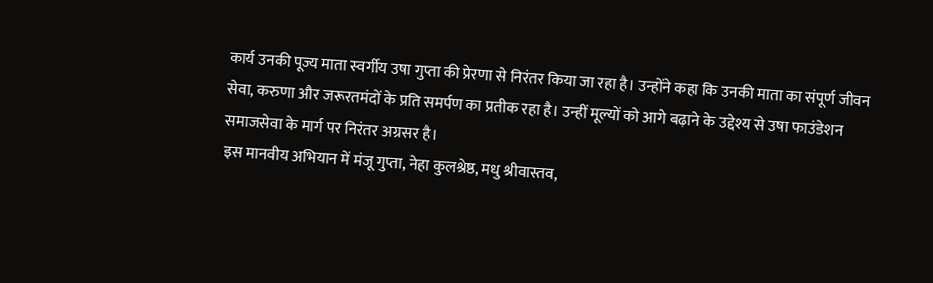कार्य उनकी पूज्य माता स्वर्गीय उषा गुप्ता की प्रेरणा से निरंतर किया जा रहा है। उन्होंने कहा कि उनकी माता का संपूर्ण जीवन सेवा, करुणा और जरूरतमंदों के प्रति समर्पण का प्रतीक रहा है। उन्हीं मूल्यों को आगे बढ़ाने के उद्देश्य से उषा फाउंडेशन समाजसेवा के मार्ग पर निरंतर अग्रसर है।
इस मानवीय अभियान में मंजू गुप्ता, नेहा कुलश्रेष्ठ, मधु श्रीवास्तव,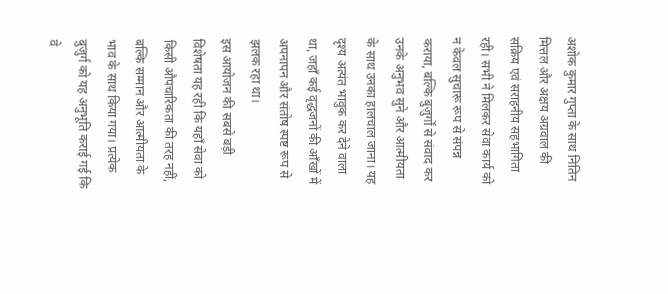अशोक कुमार गुप्ता के साथ नितिन मित्तल और अक्षय अग्रवाल की सक्रिय एवं सराहनीय सहभागिता रही। सभी ने मिलकर सेवा कार्य को न केवल सुचारू रूप से संपन्न कराया, बल्कि बुज़ुर्गों से संवाद कर उनके अनुभव सुने और आत्मीयता के साथ उनका हालचाल जाना। यह दृश्य अत्यंत भावुक कर देने वाला था, जहाँ कई वृद्धजनों की आँखों में अपनापन और संतोष स्पष्ट रूप से झलक रहा था।
इस आयोजन की सबसे बड़ी विशेषता यह रही कि यहाँ सेवा को किसी औपचारिकता की तरह नहीं, बल्कि सम्मान और आत्मीयता के भाव के साथ किया गया। प्रत्येक बुज़ुर्ग को यह अनुभूति कराई गई कि वे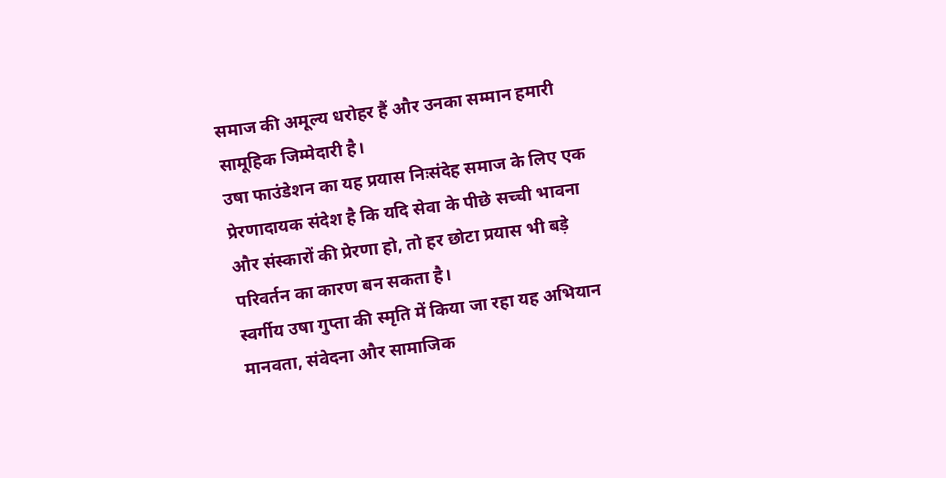समाज की अमूल्य धरोहर हैं और उनका सम्मान हमारी सामूहिक जिम्मेदारी है।
उषा फाउंडेशन का यह प्रयास निःसंदेह समाज के लिए एक प्रेरणादायक संदेश है कि यदि सेवा के पीछे सच्ची भावना और संस्कारों की प्रेरणा हो, तो हर छोटा प्रयास भी बड़े परिवर्तन का कारण बन सकता है।
स्वर्गीय उषा गुप्ता की स्मृति में किया जा रहा यह अभियान मानवता, संवेदना और सामाजिक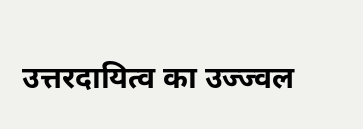उत्तरदायित्व का उज्ज्वल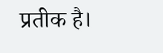प्रतीक है।